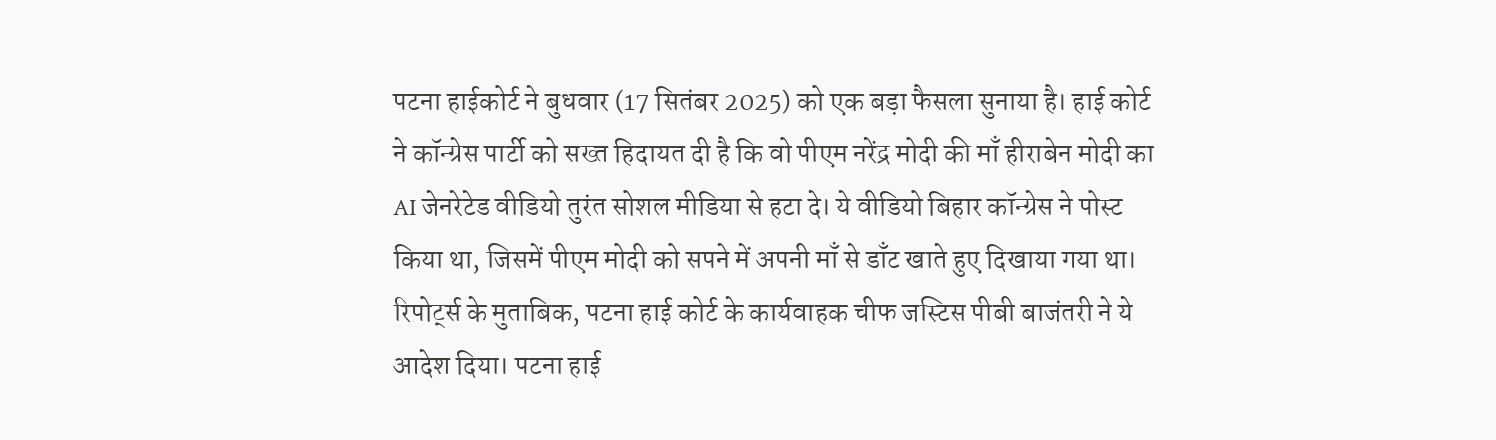पटना हाईकोर्ट ने बुधवार (17 सितंबर 2025) को एक बड़ा फैसला सुनाया है। हाई कोर्ट ने कॉन्ग्रेस पार्टी को सख्त हिदायत दी है कि वो पीएम नरेंद्र मोदी की माँ हीराबेन मोदी का AI जेनरेटेड वीडियो तुरंत सोशल मीडिया से हटा दे। ये वीडियो बिहार कॉन्ग्रेस ने पोस्ट किया था, जिसमें पीएम मोदी को सपने में अपनी माँ से डाँट खाते हुए दिखाया गया था।
रिपोर्ट्स के मुताबिक, पटना हाई कोर्ट के कार्यवाहक चीफ जस्टिस पीबी बाजंतरी ने ये आदेश दिया। पटना हाई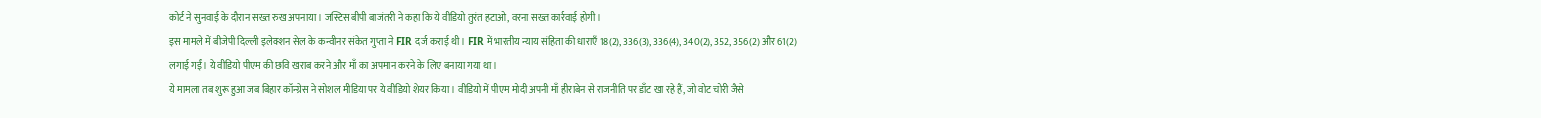कोर्ट ने सुनवाई के दौरान सख्त रुख अपनाया। जस्टिस बीपी बाजंतरी ने कहा कि ये वीडियो तुरंत हटाओ, वरना सख्त कार्रवाई होगी।
इस मामले में बीजेपी दिल्ली इलेक्शन सेल के कन्वीनर संकेत गुप्ता ने FIR दर्ज कराई थी। FIR में भारतीय न्याय संहिता की धाराएँ 18(2), 336(3), 336(4), 340(2), 352, 356(2) और 61(2) लगाई गईं। ये वीडियो पीएम की छवि खराब करने और माँ का अपमान करने के लिए बनाया गया था।
ये मामला तब शुरू हुआ जब बिहार कॉन्ग्रेस ने सोशल मीडिया पर ये वीडियो शेयर किया। वीडियो में पीएम मोदी अपनी माँ हीराबेन से राजनीति पर डाँट खा रहे हैं, जो वोट चोरी जैसे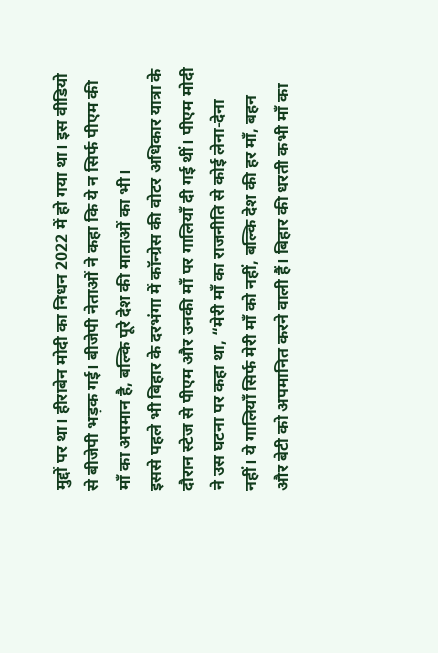मुद्दों पर था। हीराबेन मोदी का निधन 2022 में हो गया था। इस वीडियो से बीजेपी भड़क गई। बीजेपी नेताओं ने कहा कि ये न सिर्फ पीएम की माँ का अपमान है, बल्कि पूरे देश की माताओं का भी।
इससे पहले भी बिहार के दरभंगा में कॉन्ग्रेस की वोटर अधिकार यात्रा के दौरान स्टेज से पीएम और उनकी माँ पर गालियाँ दी गई थीं। पीएम मोदी ने उस घटना पर कहा था, “मेरी माँ का राजनीति से कोई लेना-देना नहीं। ये गालियाँ सिर्फ मेरी माँ को नहीं, बल्कि देश की हर माँ, बहन और बेटी को अपमानित करने वाली हैं। बिहार की धरती कभी माँ का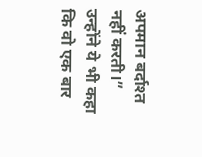अपमान बर्दाश्त नहीं करती।” उन्होंने ये भी कहा कि वो एक बार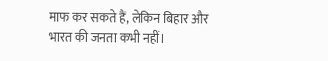माफ कर सकते हैं, लेकिन बिहार और भारत की जनता कभी नहीं।